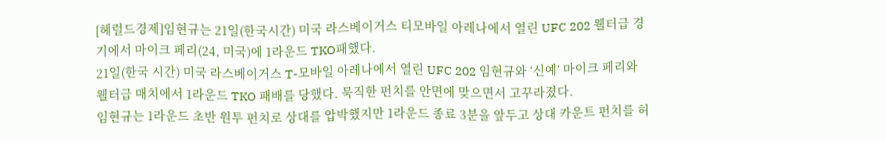[헤럴드경제]임현규는 21일(한국시간) 미국 라스베이거스 티모바일 아레나에서 열린 UFC 202 웰터급 경기에서 마이크 페리(24, 미국)에 1라운드 TKO패했다.
21일(한국 시간) 미국 라스베이거스 T-모바일 아레나에서 열린 UFC 202 임현규와 ‘신예’ 마이크 페리와 웰터급 매치에서 1라운드 TKO 패배를 당했다. 묵직한 펀치를 안면에 맞으면서 고꾸라졌다.
임현규는 1라운드 초반 원투 펀치로 상대를 압박했지만 1라운드 종료 3분을 앞두고 상대 카운트 펀치를 허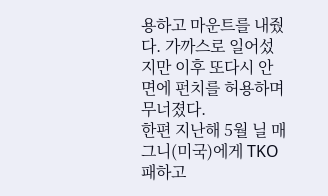용하고 마운트를 내줬다. 가까스로 일어섰지만 이후 또다시 안면에 펀치를 허용하며 무너졌다.
한편 지난해 5월 닐 매그니(미국)에게 TKO 패하고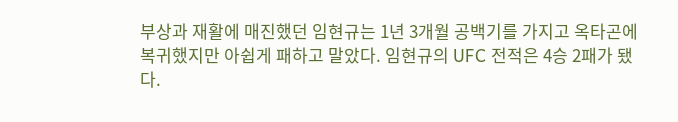부상과 재활에 매진했던 임현규는 1년 3개월 공백기를 가지고 옥타곤에 복귀했지만 아쉽게 패하고 말았다. 임현규의 UFC 전적은 4승 2패가 됐다.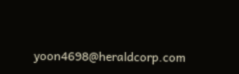yoon4698@heraldcorp.com